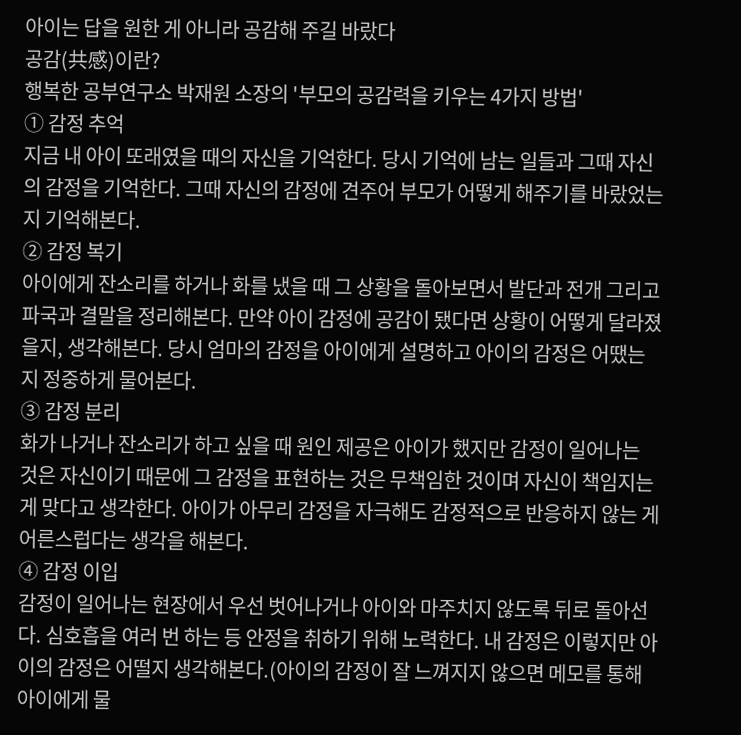아이는 답을 원한 게 아니라 공감해 주길 바랐다
공감(共感)이란?
행복한 공부연구소 박재원 소장의 '부모의 공감력을 키우는 4가지 방법'
① 감정 추억
지금 내 아이 또래였을 때의 자신을 기억한다. 당시 기억에 남는 일들과 그때 자신의 감정을 기억한다. 그때 자신의 감정에 견주어 부모가 어떻게 해주기를 바랐었는지 기억해본다.
② 감정 복기
아이에게 잔소리를 하거나 화를 냈을 때 그 상황을 돌아보면서 발단과 전개 그리고 파국과 결말을 정리해본다. 만약 아이 감정에 공감이 됐다면 상황이 어떻게 달라졌을지, 생각해본다. 당시 엄마의 감정을 아이에게 설명하고 아이의 감정은 어땠는지 정중하게 물어본다.
③ 감정 분리
화가 나거나 잔소리가 하고 싶을 때 원인 제공은 아이가 했지만 감정이 일어나는 것은 자신이기 때문에 그 감정을 표현하는 것은 무책임한 것이며 자신이 책임지는 게 맞다고 생각한다. 아이가 아무리 감정을 자극해도 감정적으로 반응하지 않는 게 어른스럽다는 생각을 해본다.
④ 감정 이입
감정이 일어나는 현장에서 우선 벗어나거나 아이와 마주치지 않도록 뒤로 돌아선다. 심호흡을 여러 번 하는 등 안정을 취하기 위해 노력한다. 내 감정은 이렇지만 아이의 감정은 어떨지 생각해본다.(아이의 감정이 잘 느껴지지 않으면 메모를 통해 아이에게 물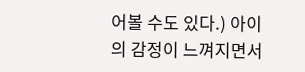어볼 수도 있다.) 아이의 감정이 느껴지면서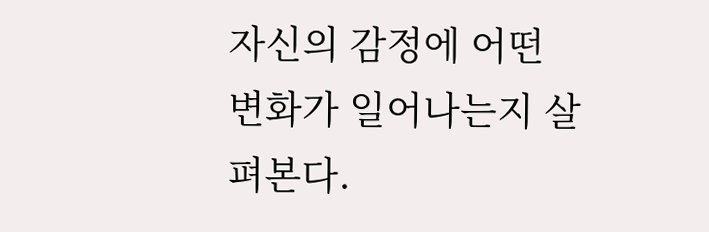자신의 감정에 어떤 변화가 일어나는지 살펴본다.